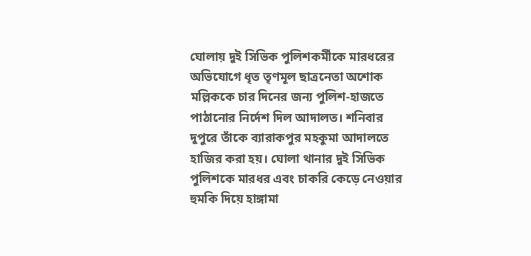ঘোলায় দুই সিভিক পুলিশকর্মীকে মারধরের অভিযোগে ধৃত তৃণমূল ছাত্রনেতা অশোক মল্লিককে চার দিনের জন্য পুলিশ-হাজতে পাঠানোর নির্দেশ দিল আদালত। শনিবার দুপুরে তাঁকে ব্যারাকপুর মহকুমা আদালতে হাজির করা হয়। ঘোলা থানার দুই সিভিক পুলিশকে মারধর এবং চাকরি কেড়ে নেওয়ার হুমকি দিয়ে হাঙ্গামা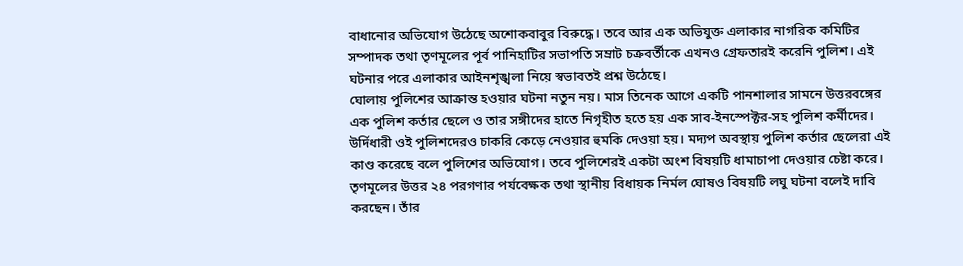বাধানোর অভিযোগ উঠেছে অশোকবাবুর বিরুদ্ধে। তবে আর এক অভিযুক্ত এলাকার নাগরিক কমিটির সম্পাদক তথা তৃণমূলের পূর্ব পানিহাটির সভাপতি সম্রাট চক্রবর্তীকে এখনও গ্রেফতারই করেনি পুলিশ। এই ঘটনার পরে এলাকার আইনশৃঙ্খলা নিয়ে স্বভাবতই প্রশ্ন উঠেছে।
ঘোলায় পুলিশের আক্রান্ত হওয়ার ঘটনা নতুন নয়। মাস তিনেক আগে একটি পানশালার সামনে উত্তরবঙ্গের এক পুলিশ কর্তার ছেলে ও তার সঙ্গীদের হাতে নিগৃহীত হতে হয় এক সাব-ইনস্পেক্টর-সহ পুলিশ কর্মীদের। উর্দিধারী ওই পুলিশদেরও চাকরি কেড়ে নেওয়ার হুমকি দেওয়া হয়। মদ্যপ অবস্থায় পুলিশ কর্তার ছেলেরা এই কাণ্ড করেছে বলে পুলিশের অভিযোগ। তবে পুলিশেরই একটা অংশ বিষয়টি ধামাচাপা দেওয়ার চেষ্টা করে। তৃণমূলের উত্তর ২৪ পরগণার পর্যবেক্ষক তথা স্থানীয় বিধায়ক নির্মল ঘোষও বিষয়টি লঘু ঘটনা বলেই দাবি করছেন। তাঁর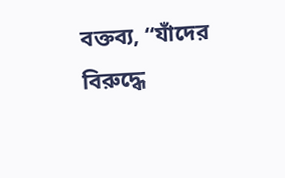বক্তব্য, ‘‘যাঁদের বিরুদ্ধে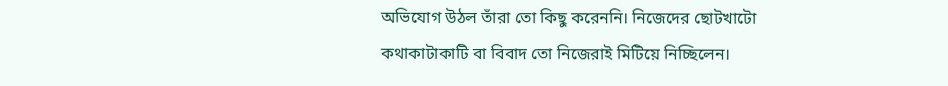অভিযোগ উঠল তাঁরা তো কিছু করেননি। নিজেদের ছোটখাটো কথাকাটাকাটি বা বিবাদ তো নিজেরাই মিটিয়ে নিচ্ছিলেন।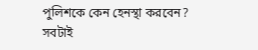পুলিশকে কেন হেনস্থা করবেন? সবটাই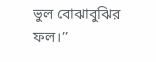ভুল বোঝাবুঝির ফল।’’